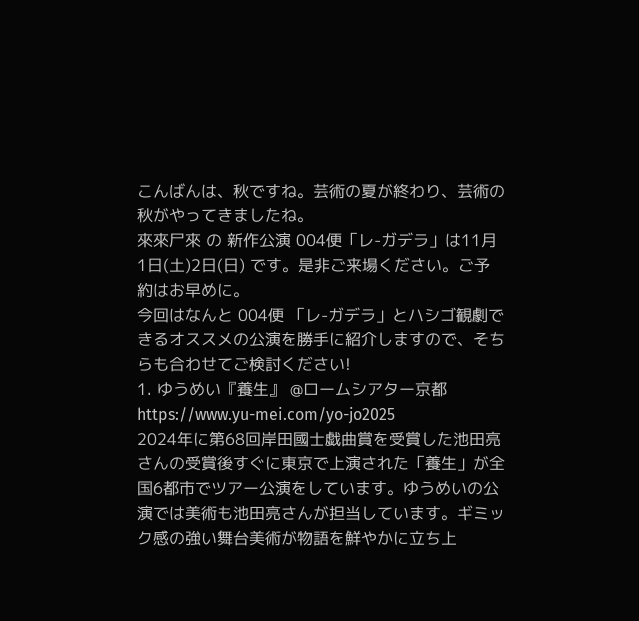こんばんは、秋ですね。芸術の夏が終わり、芸術の秋がやってきましたね。
來來尸來 の 新作公演 004便「レ-ガデラ」は11月1日(土)2日(日) です。是非ご来場ください。ご予約はお早めに。
今回はなんと 004便 「レ-ガデラ」とハシゴ観劇できるオススメの公演を勝手に紹介しますので、そちらも合わせてご検討ください!
1. ゆうめい『養生』 @ロームシアター京都
https://www.yu-mei.com/yo-jo2025
2024年に第68回岸田國士戯曲賞を受賞した池田亮さんの受賞後すぐに東京で上演された「養生」が全国6都市でツアー公演をしています。ゆうめいの公演では美術も池田亮さんが担当しています。ギミック感の強い舞台美術が物語を鮮やかに立ち上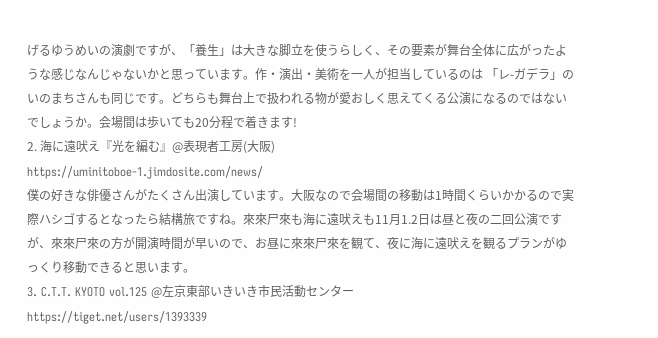げるゆうめいの演劇ですが、「養生」は大きな脚立を使うらしく、その要素が舞台全体に広がったような感じなんじゃないかと思っています。作・演出・美術を一人が担当しているのは 「レ-ガデラ」のいのまちさんも同じです。どちらも舞台上で扱われる物が愛おしく思えてくる公演になるのではないでしょうか。会場間は歩いても20分程で着きます!
2. 海に遠吠え『光を編む』@表現者工房(大阪)
https://uminitoboe-1.jimdosite.com/news/
僕の好きな俳優さんがたくさん出演しています。大阪なので会場間の移動は1時間くらいかかるので実際ハシゴするとなったら結構旅ですね。來來尸來も海に遠吠えも11月1.2日は昼と夜の二回公演ですが、來來尸來の方が開演時間が早いので、お昼に來來尸來を観て、夜に海に遠吠えを観るプランがゆっくり移動できると思います。
3. C.T.T. KYOTO vol.125 @左京東部いきいき市民活動センター
https://tiget.net/users/1393339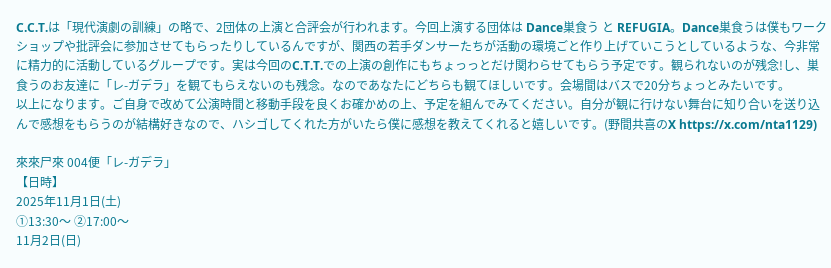C.C.T.は「現代演劇の訓練」の略で、2団体の上演と合評会が行われます。今回上演する団体は Dance巣食う と REFUGIA。Dance巣食うは僕もワークショップや批評会に参加させてもらったりしているんですが、関西の若手ダンサーたちが活動の環境ごと作り上げていこうとしているような、今非常に精力的に活動しているグループです。実は今回のC.T.T.での上演の創作にもちょっっとだけ関わらせてもらう予定です。観られないのが残念!し、巣食うのお友達に「レ-ガデラ」を観てもらえないのも残念。なのであなたにどちらも観てほしいです。会場間はバスで20分ちょっとみたいです。
以上になります。ご自身で改めて公演時間と移動手段を良くお確かめの上、予定を組んでみてください。自分が観に行けない舞台に知り合いを送り込んで感想をもらうのが結構好きなので、ハシゴしてくれた方がいたら僕に感想を教えてくれると嬉しいです。(野間共喜のX https://x.com/nta1129)

來來尸來 004便「レ-ガデラ」
【日時】
2025年11月1日(土)
①13:30〜 ②17:00〜
11月2日(日)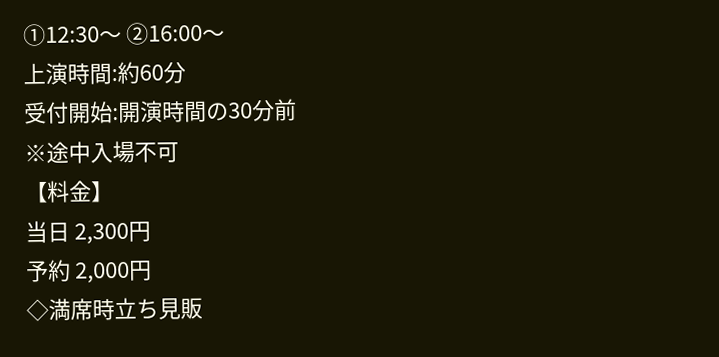①12:30〜 ②16:00〜
上演時間:約60分
受付開始:開演時間の30分前
※途中入場不可
【料金】
当日 2,300円
予約 2,000円
◇満席時立ち見販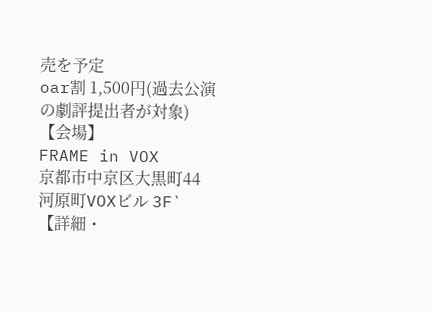売を予定
oar割 1,500円(過去公演の劇評提出者が対象)
【会場】
FRAME in VOX
京都市中京区大黒町44
河原町VOXビル 3F`
【詳細・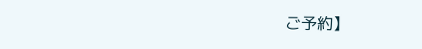ご予約】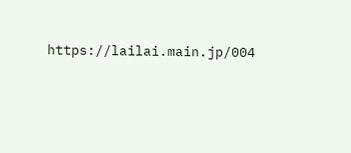https://lailai.main.jp/004